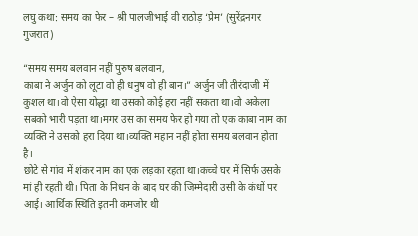लघु कथा: समय का फेर – श्री पालजीभाई वी राठोड़ ‘प्रेम’ (सुरेंद्रनगर गुजरात)

“समय समय बलवान नहीं पुरुष बलवान,
काबा ने अर्जुन को लूटा वो ही धनुष वो ही बान।” अर्जुन जी तीरंदाजी में कुशल था।वो ऐसा योद्धा था उसको कोई हरा नहीं सकता था।वो अकेला सबको भारी पड़ता था।मगर उस का समय फेर हो गया तो एक काबा नाम का व्यक्ति ने उसको हरा दिया था।व्यक्ति महान नहीं होता समय बलवान होता है।
छोटे से गांव में शंकर नाम का एक लड़का रहता था।कच्चे घर में सिर्फ उसके मां ही रहती थी। पिता के निधन के बाद घर की जिम्मेदारी उसी के कंधों पर आई। आर्थिक स्थिति इतनी कमजोर थी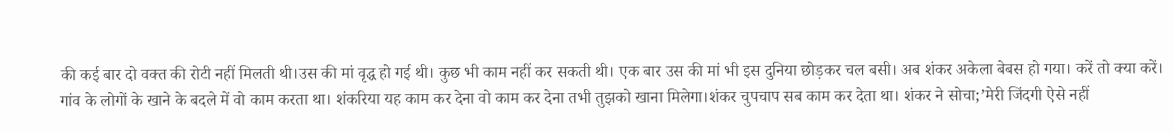की कई बार दो वक्त की रोटी नहीं मिलती थी।उस की मां वृद्ध हो गई थी। कुछ भी काम नहीं कर सकती थी। एक बार उस की मां भी इस दुनिया छोड़कर चल बसी। अब शंकर अकेला बेबस हो गया। करें तो क्या करें।
गांव के लोगों के खाने के बदले में वो काम करता था। शंकरिया यह काम कर देना वो काम कर देना तभी तुझको खाना मिलेगा।शंकर चुपचाप सब काम कर देता था। शंकर ने सोचा;’मेरी जिंदगी ऐसे नहीं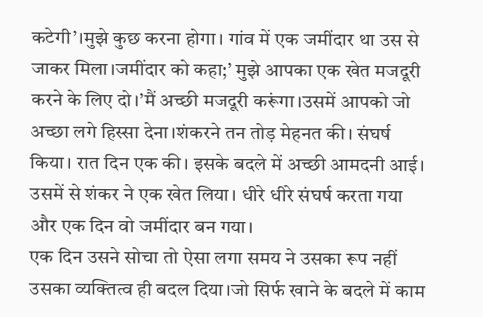कटेगी’।मुझे कुछ करना होगा। गांव में एक जमींदार था उस से जाकर मिला।जमींदार को कहा;’ मुझे आपका एक खेत मजदूरी करने के लिए दो।’मैं अच्छी मजदूरी करूंगा।उसमें आपको जो अच्छा लगे हिस्सा देना।शंकरने तन तोड़ मेहनत की। संघर्ष किया। रात दिन एक की। इसके बदले में अच्छी आमदनी आई। उसमें से शंकर ने एक खेत लिया। धीरे धीरे संघर्ष करता गया और एक दिन वो जमींदार बन गया।
एक दिन उसने सोचा तो ऐसा लगा समय ने उसका रूप नहीं उसका व्यक्तित्व ही बदल दिया।जो सिर्फ खाने के बदले में काम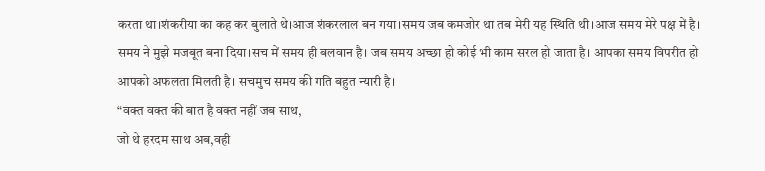करता था।शंकरीया का कह कर बुलाते थे।आज शंकरलाल बन गया।समय जब कमजोर था तब मेरी यह स्थिति थी।आज समय मेरे पक्ष में है। समय ने मुझे मजबूत बना दिया।सच में समय ही बलवान है। जब समय अच्छा हो कोई भी काम सरल हो जाता है। आपका समय विपरीत हो आपको अफलता मिलती है। सचमुच समय की गति बहुत न्यारी है।
“वक्त वक्त की बात है वक्त नहीं जब साथ,
जो थे हरदम साथ अब,वही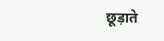छूड़ाते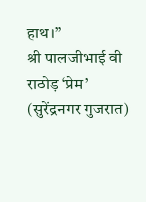हाथ।”
श्री पालजीभाई वी राठोड़ ‘प्रेम’
(सुरेंद्रनगर गुजरात)